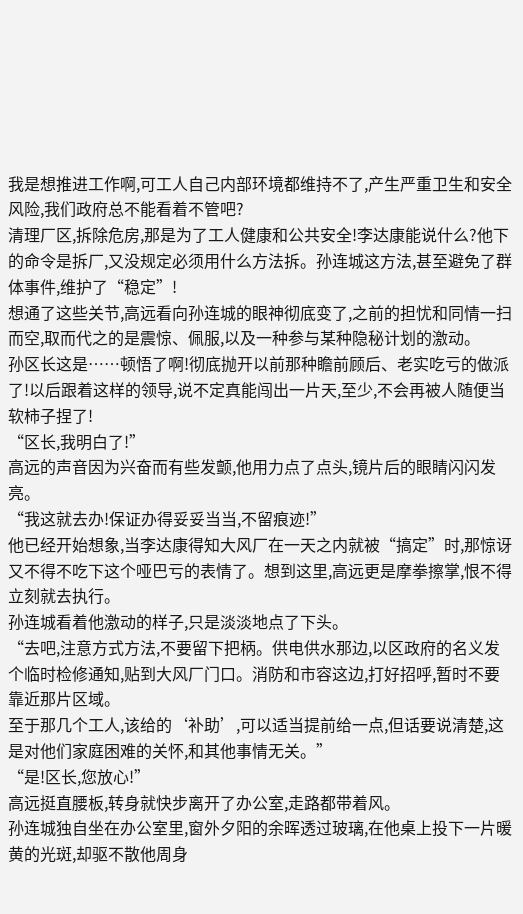我是想推进工作啊,可工人自己内部环境都维持不了,产生严重卫生和安全风险,我们政府总不能看着不管吧?
清理厂区,拆除危房,那是为了工人健康和公共安全!李达康能说什么?他下的命令是拆厂,又没规定必须用什么方法拆。孙连城这方法,甚至避免了群体事件,维护了“稳定”!
想通了这些关节,高远看向孙连城的眼神彻底变了,之前的担忧和同情一扫而空,取而代之的是震惊、佩服,以及一种参与某种隐秘计划的激动。
孙区长这是……顿悟了啊!彻底抛开以前那种瞻前顾后、老实吃亏的做派了!以后跟着这样的领导,说不定真能闯出一片天,至少,不会再被人随便当软柿子捏了!
“区长,我明白了!”
高远的声音因为兴奋而有些发颤,他用力点了点头,镜片后的眼睛闪闪发亮。
“我这就去办!保证办得妥妥当当,不留痕迹!”
他已经开始想象,当李达康得知大风厂在一天之内就被“搞定”时,那惊讶又不得不吃下这个哑巴亏的表情了。想到这里,高远更是摩拳擦掌,恨不得立刻就去执行。
孙连城看着他激动的样子,只是淡淡地点了下头。
“去吧,注意方式方法,不要留下把柄。供电供水那边,以区政府的名义发个临时检修通知,贴到大风厂门口。消防和市容这边,打好招呼,暂时不要靠近那片区域。
至于那几个工人,该给的‘补助’,可以适当提前给一点,但话要说清楚,这是对他们家庭困难的关怀,和其他事情无关。”
“是!区长,您放心!”
高远挺直腰板,转身就快步离开了办公室,走路都带着风。
孙连城独自坐在办公室里,窗外夕阳的余晖透过玻璃,在他桌上投下一片暖黄的光斑,却驱不散他周身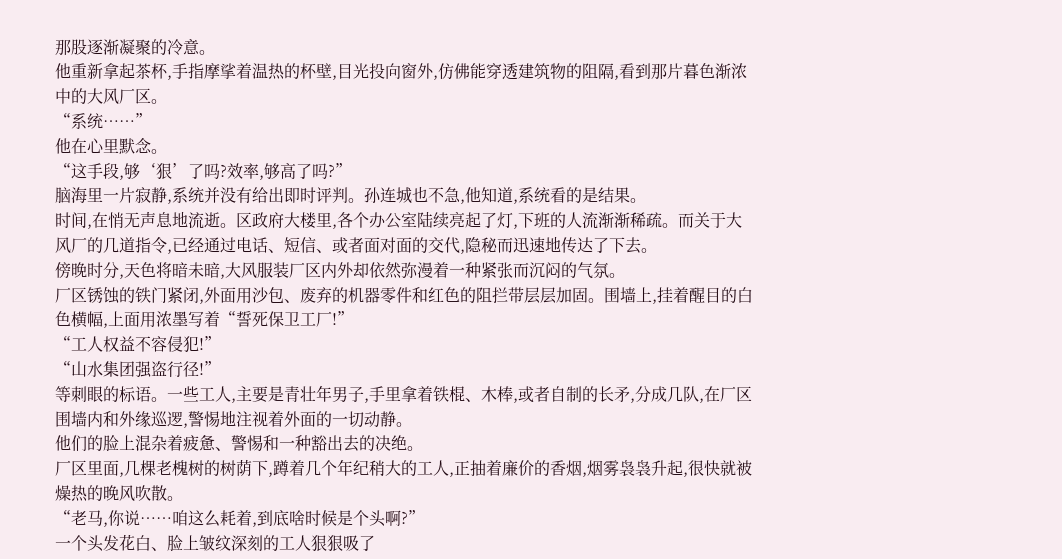那股逐渐凝聚的冷意。
他重新拿起茶杯,手指摩挲着温热的杯壁,目光投向窗外,仿佛能穿透建筑物的阻隔,看到那片暮色渐浓中的大风厂区。
“系统……”
他在心里默念。
“这手段,够‘狠’了吗?效率,够高了吗?”
脑海里一片寂静,系统并没有给出即时评判。孙连城也不急,他知道,系统看的是结果。
时间,在悄无声息地流逝。区政府大楼里,各个办公室陆续亮起了灯,下班的人流渐渐稀疏。而关于大风厂的几道指令,已经通过电话、短信、或者面对面的交代,隐秘而迅速地传达了下去。
傍晚时分,天色将暗未暗,大风服装厂区内外却依然弥漫着一种紧张而沉闷的气氛。
厂区锈蚀的铁门紧闭,外面用沙包、废弃的机器零件和红色的阻拦带层层加固。围墙上,挂着醒目的白色横幅,上面用浓墨写着“誓死保卫工厂!”
“工人权益不容侵犯!”
“山水集团强盗行径!”
等刺眼的标语。一些工人,主要是青壮年男子,手里拿着铁棍、木棒,或者自制的长矛,分成几队,在厂区围墙内和外缘巡逻,警惕地注视着外面的一切动静。
他们的脸上混杂着疲惫、警惕和一种豁出去的决绝。
厂区里面,几棵老槐树的树荫下,蹲着几个年纪稍大的工人,正抽着廉价的香烟,烟雾袅袅升起,很快就被燥热的晚风吹散。
“老马,你说……咱这么耗着,到底啥时候是个头啊?”
一个头发花白、脸上皱纹深刻的工人狠狠吸了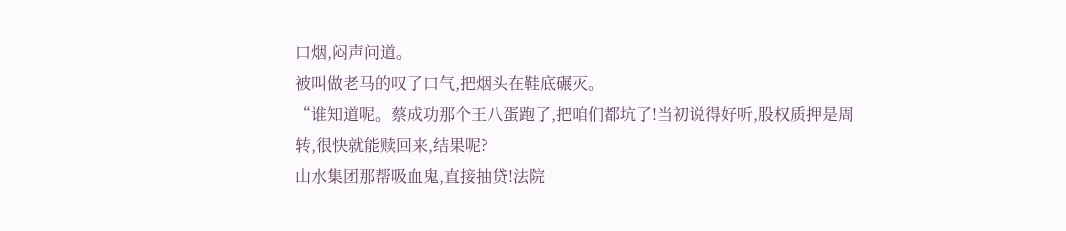口烟,闷声问道。
被叫做老马的叹了口气,把烟头在鞋底碾灭。
“谁知道呢。蔡成功那个王八蛋跑了,把咱们都坑了!当初说得好听,股权质押是周转,很快就能赎回来,结果呢?
山水集团那帮吸血鬼,直接抽贷!法院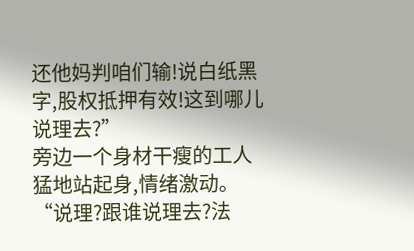还他妈判咱们输!说白纸黑字,股权抵押有效!这到哪儿说理去?”
旁边一个身材干瘦的工人猛地站起身,情绪激动。
“说理?跟谁说理去?法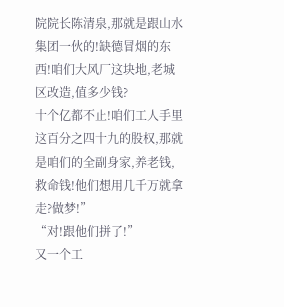院院长陈清泉,那就是跟山水集团一伙的!缺德冒烟的东西!咱们大风厂这块地,老城区改造,值多少钱?
十个亿都不止!咱们工人手里这百分之四十九的股权,那就是咱们的全副身家,养老钱,救命钱!他们想用几千万就拿走?做梦!”
“对!跟他们拼了!”
又一个工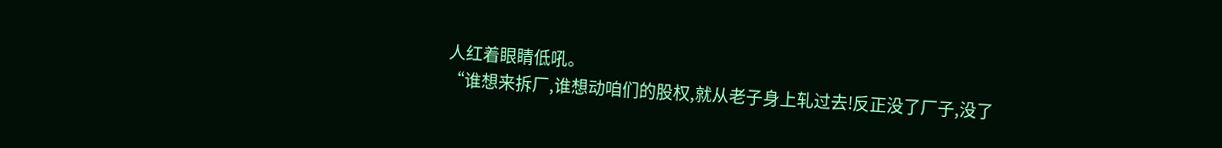人红着眼睛低吼。
“谁想来拆厂,谁想动咱们的股权,就从老子身上轧过去!反正没了厂子,没了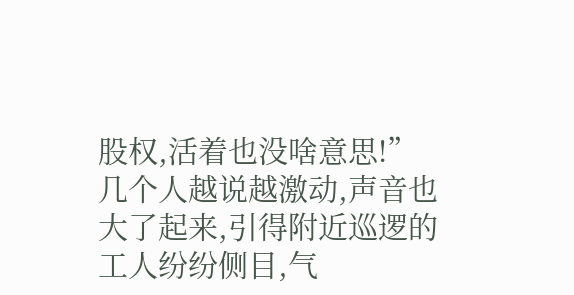股权,活着也没啥意思!”
几个人越说越激动,声音也大了起来,引得附近巡逻的工人纷纷侧目,气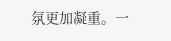氛更加凝重。一